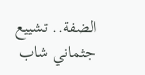الضفة.. تشييع جثماني شاب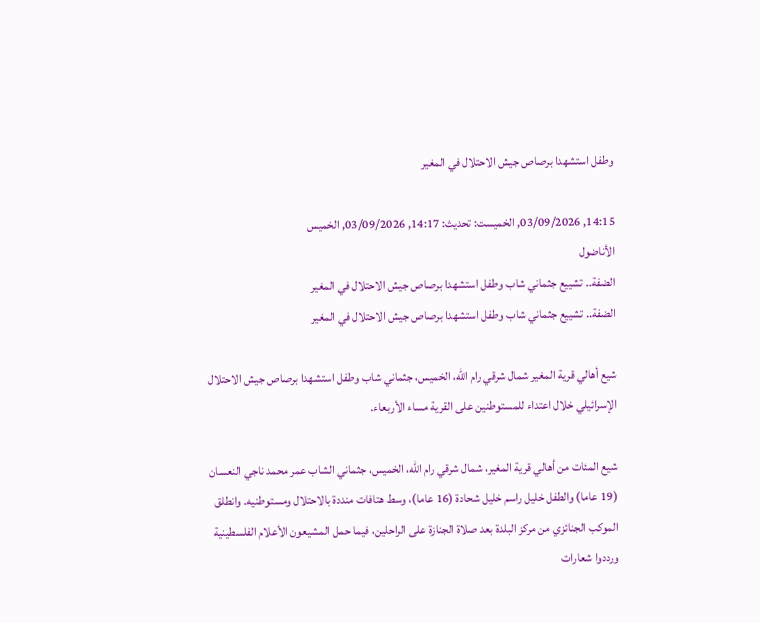وطفل استشهدا برصاص جيش الاحتلال في المغير

14:15, 03/09/2026, الخميست: تحديث: 14:17, 03/09/2026, الخميس
الأناضول
الضفة.. تشييع جثماني شاب وطفل استشهدا برصاص جيش الاحتلال في المغير
الضفة.. تشييع جثماني شاب وطفل استشهدا برصاص جيش الاحتلال في المغير

شيع أهالي قرية المغير شمال شرقي رام الله، الخميس، جثماني شاب وطفل استشهدا برصاص جيش الاحتلال الإسرائيلي خلال اعتداء للمستوطنين على القرية مساء الأربعاء.

شيع المئات من أهالي قرية المغير، شمال شرقي رام الله، الخميس، جثماني الشاب عمر محمد ناجي النعسان (19 عاما) والطفل خليل راسم خليل شحادة (16 عاما)، وسط هتافات منددة بالاحتلال ومستوطنيه. وانطلق الموكب الجنائزي من مركز البلدة بعد صلاة الجنازة على الراحلين، فيما حمل المشيعون الأعلام الفلسطينية ورددوا شعارات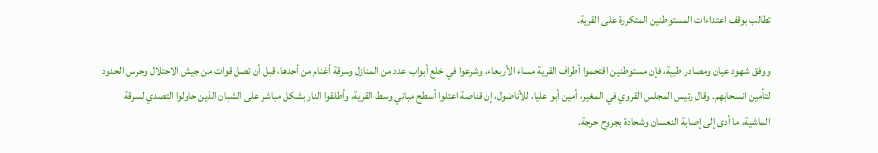تطالب بوقف اعتداءات المستوطنين المتكررة على القرية.

ووفق شهود عيان ومصادر طبية، فإن مستوطنين اقتحموا أطراف القرية مساء الأربعاء، وشرعوا في خلع أبواب عدد من المنازل وسرقة أغنام من أحدها، قبل أن تصل قوات من جيش الاحتلال وحرس الحدود لتأمين انسحابهم. وقال رئيس المجلس القروي في المغير، أمين أبو عليا، للأناضول، إن قناصة اعتلوا أسطح مباني وسط القرية، وأطلقوا النار بشكل مباشر على الشبان الذين حاولوا التصدي لسرقة الماشية، ما أدى إلى إصابة النعسان وشحادة بجروح حرجة.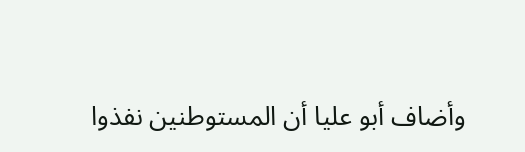وأضاف أبو عليا أن المستوطنين نفذوا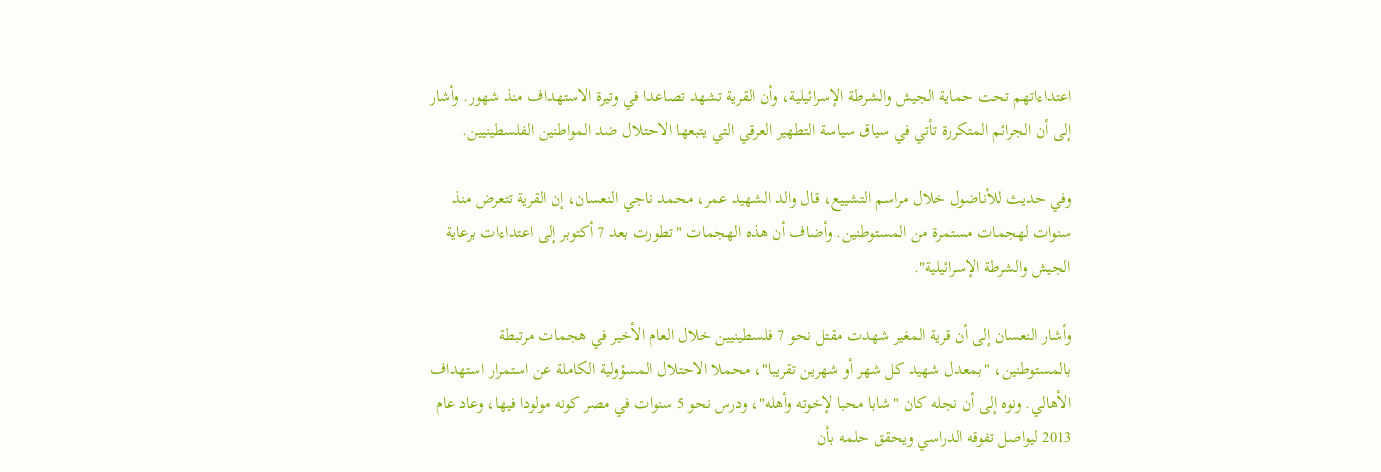اعتداءاتهم تحت حماية الجيش والشرطة الإسرائيلية، وأن القرية تشهد تصاعدا في وتيرة الاستهداف منذ شهور. وأشار إلى أن الجرائم المتكررة تأتي في سياق سياسة التطهير العرقي التي يتبعها الاحتلال ضد المواطنين الفلسطينيين.

وفي حديث للأناضول خلال مراسم التشييع، قال والد الشهيد عمر، محمد ناجي النعسان، إن القرية تتعرض منذ سنوات لهجمات مستمرة من المستوطنين. وأضاف أن هذه الهجمات "تطورت بعد 7 أكتوبر إلى اعتداءات برعاية الجيش والشرطة الإسرائيلية".

وأشار النعسان إلى أن قرية المغير شهدت مقتل نحو 7 فلسطينيين خلال العام الأخير في هجمات مرتبطة بالمستوطنين، "بمعدل شهيد كل شهر أو شهرين تقريبا"، محملا الاحتلال المسؤولية الكاملة عن استمرار استهداف الأهالي. ونوه إلى أن نجله كان "شابا محبا لإخوته وأهله"، ودرس نحو 5 سنوات في مصر كونه مولودا فيها، وعاد عام 2013 ليواصل تفوقه الدراسي ويحقق حلمه بأن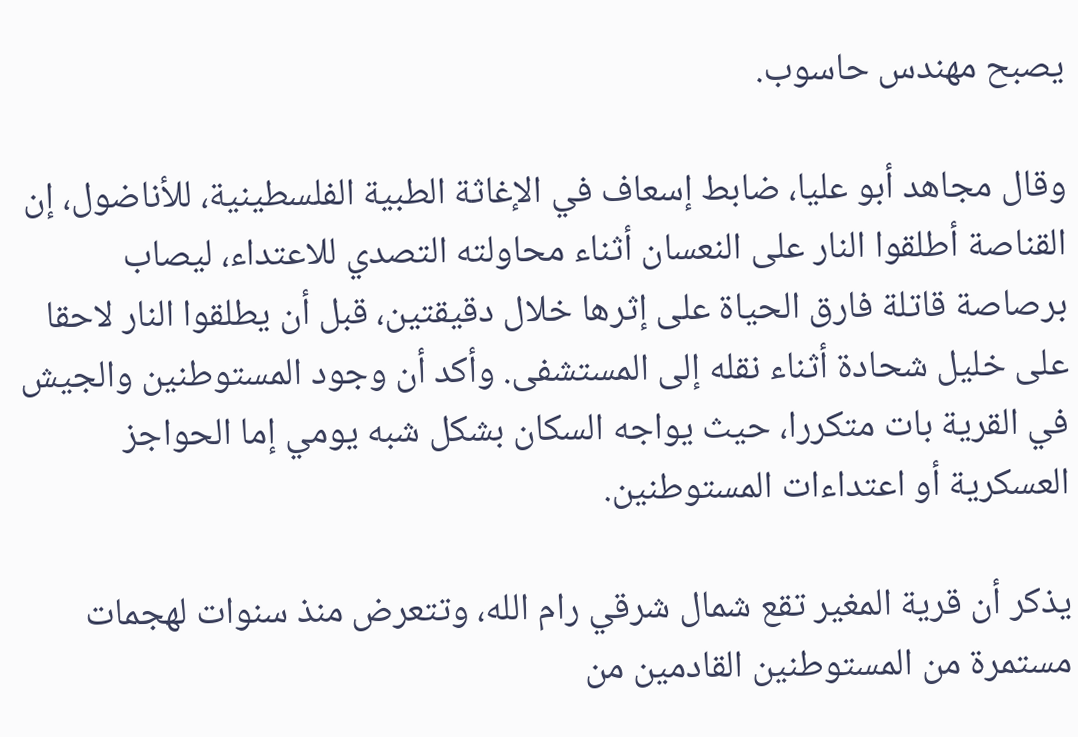يصبح مهندس حاسوب.

وقال مجاهد أبو عليا، ضابط إسعاف في الإغاثة الطبية الفلسطينية، للأناضول، إن القناصة أطلقوا النار على النعسان أثناء محاولته التصدي للاعتداء، ليصاب برصاصة قاتلة فارق الحياة على إثرها خلال دقيقتين، قبل أن يطلقوا النار لاحقا على خليل شحادة أثناء نقله إلى المستشفى. وأكد أن وجود المستوطنين والجيش في القرية بات متكررا، حيث يواجه السكان بشكل شبه يومي إما الحواجز العسكرية أو اعتداءات المستوطنين.

يذكر أن قرية المغير تقع شمال شرقي رام الله، وتتعرض منذ سنوات لهجمات مستمرة من المستوطنين القادمين من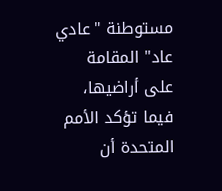مستوطنة "عادي عاد" المقامة على أراضيها، فيما تؤكد الأمم المتحدة أن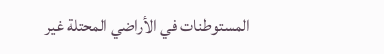المستوطنات في الأراضي المحتلة غير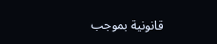قانونية بموجب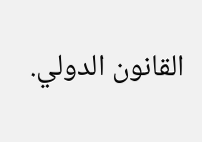القانون الدولي.